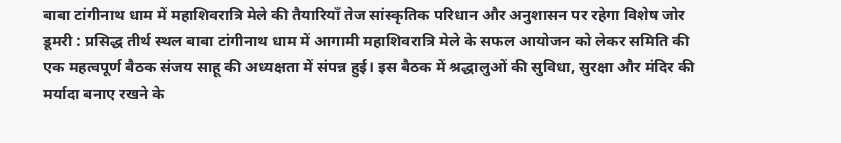बाबा टांगीनाथ धाम में महाशिवरात्रि मेले की तैयारियाँ तेज सांस्कृतिक परिधान और अनुशासन पर रहेगा विशेष जोर डूमरी : प्रसिद्ध तीर्थ स्थल बाबा टांगीनाथ धाम में आगामी महाशिवरात्रि मेले के सफल आयोजन को लेकर समिति की एक महत्वपूर्ण बैठक संजय साहू की अध्यक्षता में संपन्न हुई। इस बैठक में श्रद्धालुओं की सुविधा, सुरक्षा और मंदिर की मर्यादा बनाए रखने के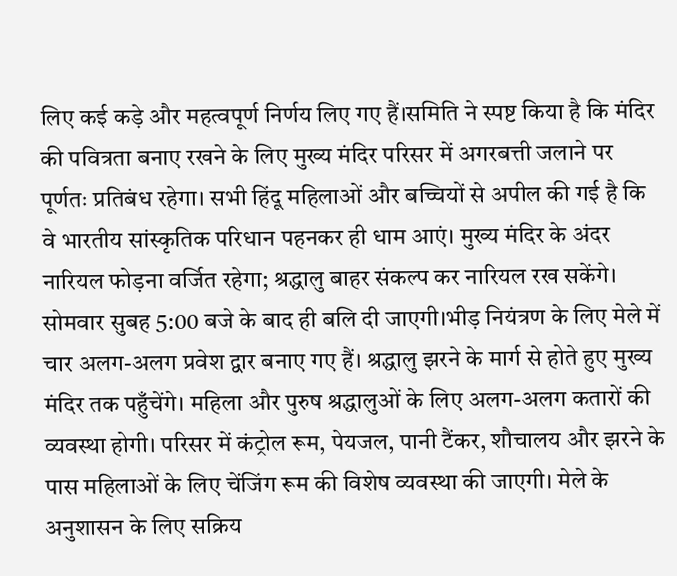लिए कई कड़े और महत्वपूर्ण निर्णय लिए गए हैं।समिति ने स्पष्ट किया है कि मंदिर की पवित्रता बनाए रखने के लिए मुख्य मंदिर परिसर में अगरबत्ती जलाने पर पूर्णतः प्रतिबंध रहेगा। सभी हिंदू महिलाओं और बच्चियों से अपील की गई है कि वे भारतीय सांस्कृतिक परिधान पहनकर ही धाम आएं। मुख्य मंदिर के अंदर नारियल फोड़ना वर्जित रहेगा; श्रद्धालु बाहर संकल्प कर नारियल रख सकेंगे। सोमवार सुबह 5:00 बजे के बाद ही बलि दी जाएगी।भीड़ नियंत्रण के लिए मेले में चार अलग-अलग प्रवेश द्वार बनाए गए हैं। श्रद्धालु झरने के मार्ग से होते हुए मुख्य मंदिर तक पहुँचेंगे। महिला और पुरुष श्रद्धालुओं के लिए अलग-अलग कतारों की व्यवस्था होगी। परिसर में कंट्रोल रूम, पेयजल, पानी टैंकर, शौचालय और झरने के पास महिलाओं के लिए चेंजिंग रूम की विशेष व्यवस्था की जाएगी। मेले के अनुशासन के लिए सक्रिय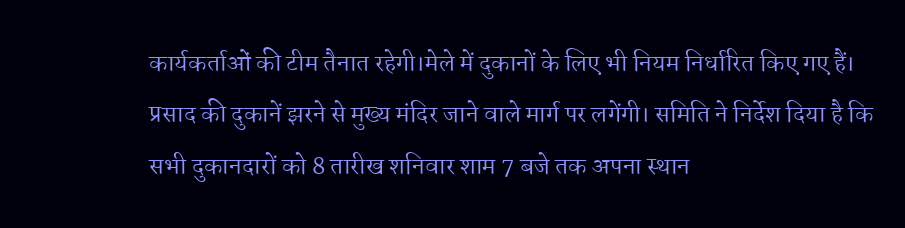कार्यकर्ताओं की टीम तैनात रहेगी।मेले में दुकानों के लिए भी नियम निर्धारित किए गए हैं। प्रसाद की दुकानें झरने से मुख्य मंदिर जाने वाले मार्ग पर लगेंगी। समिति ने निर्देश दिया है कि सभी दुकानदारों को 8 तारीख शनिवार शाम 7 बजे तक अपना स्थान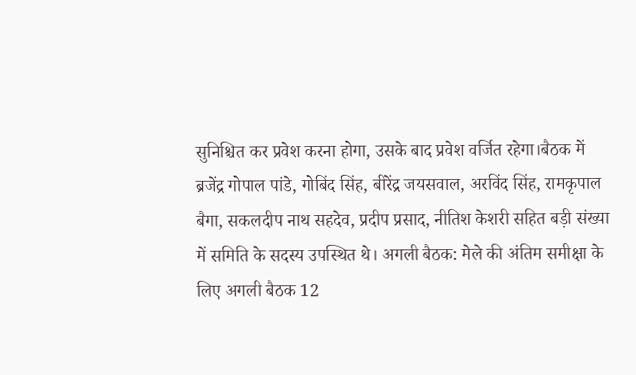सुनिश्चित कर प्रवेश करना होगा, उसके बाद प्रवेश वर्जित रहेगा।बैठक में ब्रजेंद्र गोपाल पांडे, गोबिंद सिंह, बीरेंद्र जयसवाल, अरविंद सिंह, रामकृपाल बैगा, सकलदीप नाथ सहदेव, प्रदीप प्रसाद, नीतिश केशरी सहित बड़ी संख्या में समिति के सदस्य उपस्थित थे। अगली बैठक: मेले की अंतिम समीक्षा के लिए अगली बैठक 12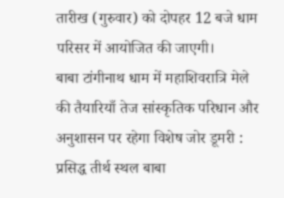तारीख (गुरुवार) को दोपहर 12 बजे धाम परिसर में आयोजित की जाएगी।
बाबा टांगीनाथ धाम में महाशिवरात्रि मेले की तैयारियाँ तेज सांस्कृतिक परिधान और अनुशासन पर रहेगा विशेष जोर डूमरी : प्रसिद्ध तीर्थ स्थल बाबा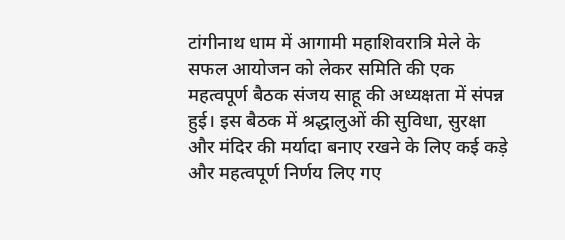टांगीनाथ धाम में आगामी महाशिवरात्रि मेले के सफल आयोजन को लेकर समिति की एक महत्वपूर्ण बैठक संजय साहू की अध्यक्षता में संपन्न हुई। इस बैठक में श्रद्धालुओं की सुविधा, सुरक्षा और मंदिर की मर्यादा बनाए रखने के लिए कई कड़े और महत्वपूर्ण निर्णय लिए गए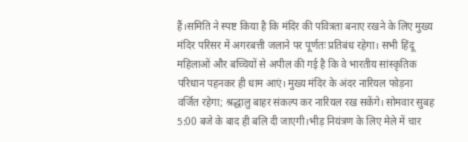हैं।समिति ने स्पष्ट किया है कि मंदिर की पवित्रता बनाए रखने के लिए मुख्य मंदिर परिसर में अगरबत्ती जलाने पर पूर्णतः प्रतिबंध रहेगा। सभी हिंदू महिलाओं और बच्चियों से अपील की गई है कि वे भारतीय सांस्कृतिक परिधान पहनकर ही धाम आएं। मुख्य मंदिर के अंदर नारियल फोड़ना वर्जित रहेगा; श्रद्धालु बाहर संकल्प कर नारियल रख सकेंगे। सोमवार सुबह 5:00 बजे के बाद ही बलि दी जाएगी।भीड़ नियंत्रण के लिए मेले में चार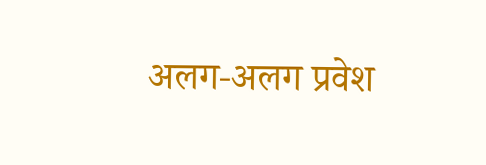अलग-अलग प्रवेश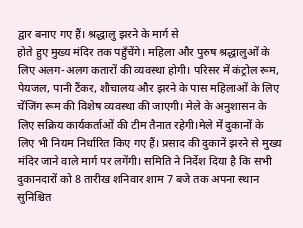द्वार बनाए गए हैं। श्रद्धालु झरने के मार्ग से
होते हुए मुख्य मंदिर तक पहुँचेंगे। महिला और पुरुष श्रद्धालुओं के लिए अलग-अलग कतारों की व्यवस्था होगी। परिसर में कंट्रोल रूम, पेयजल, पानी टैंकर, शौचालय और झरने के पास महिलाओं के लिए चेंजिंग रूम की विशेष व्यवस्था की जाएगी। मेले के अनुशासन के लिए सक्रिय कार्यकर्ताओं की टीम तैनात रहेगी।मेले में दुकानों के लिए भी नियम निर्धारित किए गए हैं। प्रसाद की दुकानें झरने से मुख्य मंदिर जाने वाले मार्ग पर लगेंगी। समिति ने निर्देश दिया है कि सभी दुकानदारों को 8 तारीख शनिवार शाम 7 बजे तक अपना स्थान सुनिश्चित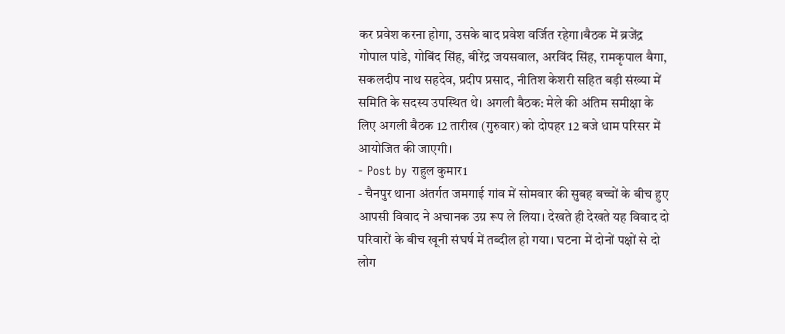कर प्रवेश करना होगा, उसके बाद प्रवेश वर्जित रहेगा।बैठक में ब्रजेंद्र गोपाल पांडे, गोबिंद सिंह, बीरेंद्र जयसवाल, अरविंद सिंह, रामकृपाल बैगा, सकलदीप नाथ सहदेव, प्रदीप प्रसाद, नीतिश केशरी सहित बड़ी संख्या में समिति के सदस्य उपस्थित थे। अगली बैठक: मेले की अंतिम समीक्षा के लिए अगली बैठक 12 तारीख (गुरुवार) को दोपहर 12 बजे धाम परिसर में आयोजित की जाएगी।
- Post by राहुल कुमार1
- चैनपुर थाना अंतर्गत जमगाई गांव में सोमवार की सुबह बच्चों के बीच हुए आपसी विवाद ने अचानक उग्र रूप ले लिया। देखते ही देखते यह विवाद दो परिवारों के बीच खूनी संघर्ष में तब्दील हो गया। घटना में दोनों पक्षों से दो लोग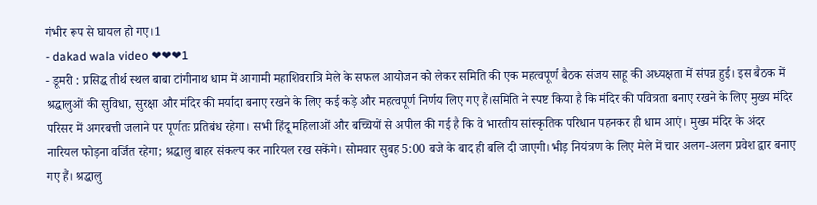गंभीर रूप से घायल हो गए।1
- dakad wala video ❤❤❤1
- डूमरी : प्रसिद्ध तीर्थ स्थल बाबा टांगीनाथ धाम में आगामी महाशिवरात्रि मेले के सफल आयोजन को लेकर समिति की एक महत्वपूर्ण बैठक संजय साहू की अध्यक्षता में संपन्न हुई। इस बैठक में श्रद्धालुओं की सुविधा, सुरक्षा और मंदिर की मर्यादा बनाए रखने के लिए कई कड़े और महत्वपूर्ण निर्णय लिए गए हैं।समिति ने स्पष्ट किया है कि मंदिर की पवित्रता बनाए रखने के लिए मुख्य मंदिर परिसर में अगरबत्ती जलाने पर पूर्णतः प्रतिबंध रहेगा। सभी हिंदू महिलाओं और बच्चियों से अपील की गई है कि वे भारतीय सांस्कृतिक परिधान पहनकर ही धाम आएं। मुख्य मंदिर के अंदर नारियल फोड़ना वर्जित रहेगा; श्रद्धालु बाहर संकल्प कर नारियल रख सकेंगे। सोमवार सुबह 5:00 बजे के बाद ही बलि दी जाएगी।भीड़ नियंत्रण के लिए मेले में चार अलग-अलग प्रवेश द्वार बनाए गए हैं। श्रद्धालु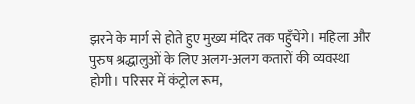झरने के मार्ग से होते हुए मुख्य मंदिर तक पहुँचेंगे। महिला और पुरुष श्रद्धालुओं के लिए अलग-अलग कतारों की व्यवस्था होगी। परिसर में कंट्रोल रूम,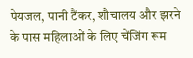पेयजल, पानी टैंकर, शौचालय और झरने के पास महिलाओं के लिए चेंजिंग रूम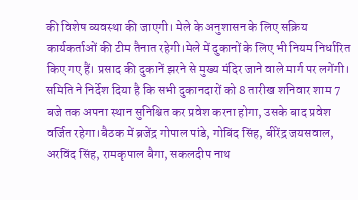की विशेष व्यवस्था की जाएगी। मेले के अनुशासन के लिए सक्रिय कार्यकर्ताओं की टीम तैनात रहेगी।मेले में दुकानों के लिए भी नियम निर्धारित किए गए हैं। प्रसाद की दुकानें झरने से मुख्य मंदिर जाने वाले मार्ग पर लगेंगी। समिति ने निर्देश दिया है कि सभी दुकानदारों को 8 तारीख शनिवार शाम 7 बजे तक अपना स्थान सुनिश्चित कर प्रवेश करना होगा, उसके बाद प्रवेश वर्जित रहेगा।बैठक में ब्रजेंद्र गोपाल पांडे, गोबिंद सिंह, बीरेंद्र जयसवाल, अरविंद सिंह, रामकृपाल बैगा, सकलदीप नाथ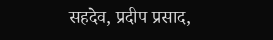सहदेव, प्रदीप प्रसाद,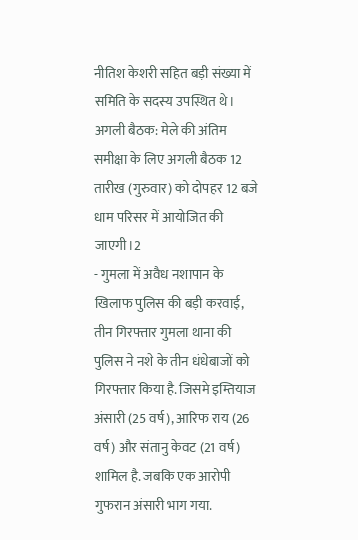नीतिश केशरी सहित बड़ी संख्या में समिति के सदस्य उपस्थित थे। अगली बैठक: मेले की अंतिम समीक्षा के लिए अगली बैठक 12 तारीख (गुरुवार) को दोपहर 12 बजे धाम परिसर में आयोजित की जाएगी।2
- गुमला में अवैध नशापान के खिलाफ पुलिस की बड़ी करवाई, तीन गिरफ्तार गुमला थाना की पुलिस ने नशे के तीन धंधेबाजों को गिरफ्तार किया है. जिसमे इम्तियाज अंसारी (25 वर्ष), आरिफ राय (26 वर्ष) और संतानु केवट (21 वर्ष) शामिल है. जबकि एक आरोपी गुफरान अंसारी भाग गया.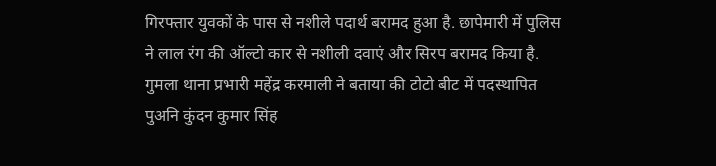गिरफ्तार युवकों के पास से नशीले पदार्थ बरामद हुआ है. छापेमारी में पुलिस ने लाल रंग की ऑल्टो कार से नशीली दवाएं और सिरप बरामद किया है. गुमला थाना प्रभारी महेंद्र करमाली ने बताया की टोटो बीट में पदस्थापित पुअनि कुंदन कुमार सिंह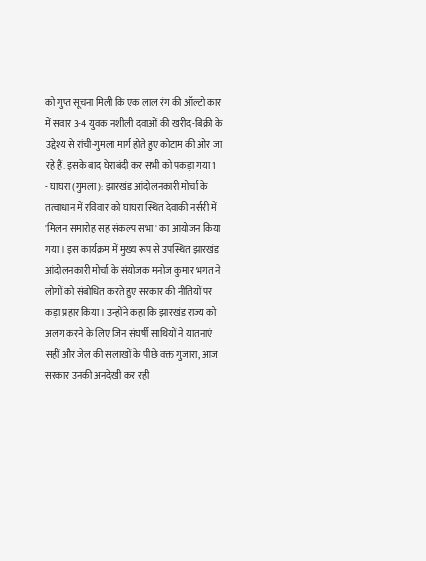को गुप्त सूचना मिली कि एक लाल रंग की ऑल्टो कार में सवार 3-4 युवक नशीली दवाओं की खरीद-बिक्री के उद्देश्य से रांची-गुमला मार्ग होते हुए कोटाम की ओर जा रहे हैं. इसके बाद घेराबंदी कर सभी को पकड़ा गया1
- घाघरा (गुमला): झारखंड आंदोलनकारी मोर्चा के तत्वाधान में रविवार को घाघरा स्थित देवाकी नर्सरी में 'मिलन समारोह सह संकल्प सभा' का आयोजन किया गया। इस कार्यक्रम में मुख्य रूप से उपस्थित झारखंड आंदोलनकारी मोर्चा के संयोजक मनोज कुमार भगत ने लोगों को संबोधित करते हुए सरकार की नीतियों पर कड़ा प्रहार किया। उन्होंने कहा कि झारखंड राज्य को अलग करने के लिए जिन संघर्षी साथियों ने यातनाएं सहीं और जेल की सलाखों के पीछे वक्त गुजारा, आज सरकार उनकी अनदेखी कर रही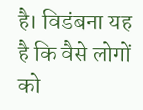है। विडंबना यह है कि वैसे लोगों को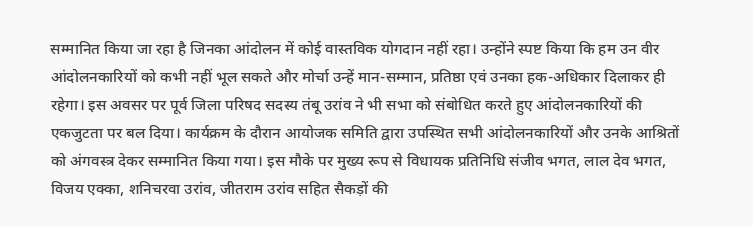सम्मानित किया जा रहा है जिनका आंदोलन में कोई वास्तविक योगदान नहीं रहा। उन्होंने स्पष्ट किया कि हम उन वीर आंदोलनकारियों को कभी नहीं भूल सकते और मोर्चा उन्हें मान-सम्मान, प्रतिष्ठा एवं उनका हक-अधिकार दिलाकर ही रहेगा। इस अवसर पर पूर्व जिला परिषद सदस्य तंबू उरांव ने भी सभा को संबोधित करते हुए आंदोलनकारियों की एकजुटता पर बल दिया। कार्यक्रम के दौरान आयोजक समिति द्वारा उपस्थित सभी आंदोलनकारियों और उनके आश्रितों को अंगवस्त्र देकर सम्मानित किया गया। इस मौके पर मुख्य रूप से विधायक प्रतिनिधि संजीव भगत, लाल देव भगत, विजय एक्का, शनिचरवा उरांव, जीतराम उरांव सहित सैकड़ों की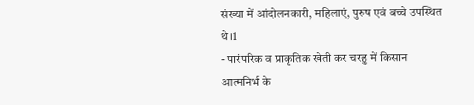संख्या में आंदोलनकारी, महिलाएं, पुरुष एवं बच्चे उपस्थित थे।1
- पारंपरिक व प्राकृतिक खेती कर चरहु में किसान आत्मनिर्भ के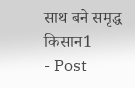साथ बने समृद्ध किसान1
- Post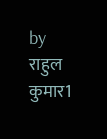by राहुल कुमार1